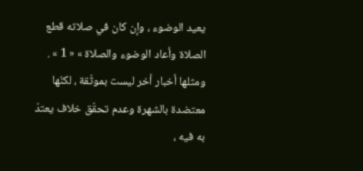يعيد الوضوء ، وإن كان في صلاته قطع الصلاة وأعاد الوضوء والصلاة » « 1 » .
ومثلها أخبار أخر ليست بموثّقة ، لكنّها معتضدة بالشهرة وعدم تحقّق خلاف يعتدّ به فيه ،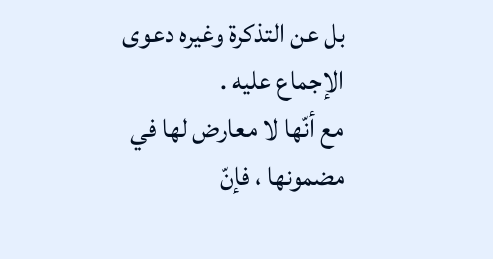بل عن التذكرة وغيره دعوى الإجماع عليه .
مع أنّها لا معارض لها في مضمونها ، فإنّ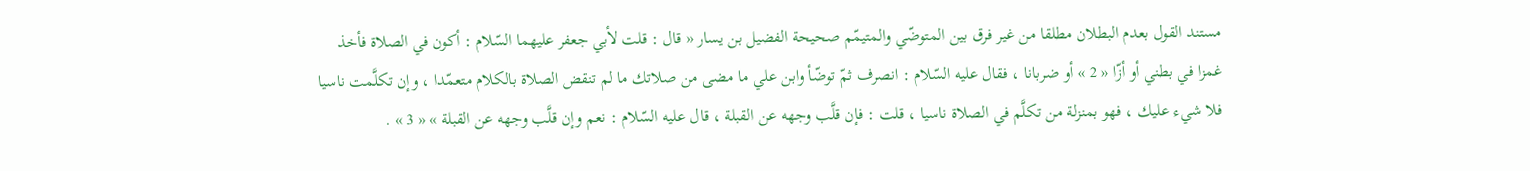مستند القول بعدم البطلان مطلقا من غير فرق بين المتوضّي والمتيمّم صحيحة الفضيل بن يسار « قال : قلت لأبي جعفر عليهما السّلام : أكون في الصلاة فأخذ غمزا في بطني أو أزّا « 2 » أو ضربانا ، فقال عليه السّلام : انصرف ثمّ توضّأ وابن علي ما مضى من صلاتك ما لم تنقض الصلاة بالكلام متعمّدا ، وإن تكلَّمت ناسيا فلا شيء عليك ، فهو بمنزلة من تكلَّم في الصلاة ناسيا ، قلت : فإن قلَّب وجهه عن القبلة ، قال عليه السّلام : نعم وإن قلَّب وجهه عن القبلة » « 3 » .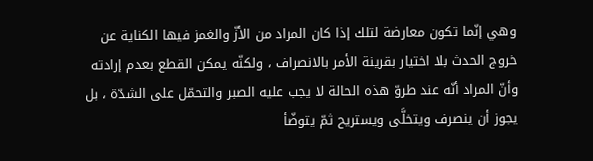وهي إنّما تكون معارضة لتلك إذا كان المراد من الأزّ والغمز فيها الكناية عن خروج الحدث بلا اختيار بقرينة الأمر بالانصراف ، ولكنّه يمكن القطع بعدم إرادته وأنّ المراد أنّه عند طروّ هذه الحالة لا يجب عليه الصبر والتحمّل على الشدّة ، بل يجوز أن ينصرف ويتخلَّى ويستريح ثمّ يتوضّأ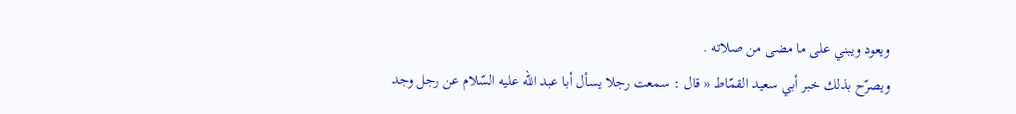ويعود ويبني على ما مضى من صلاته .
ويصرّح بذلك خبر أبي سعيد القمّاط « قال : سمعت رجلا يسأل أبا عبد الله عليه السّلام عن رجل وجد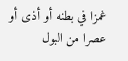غمزا في بطنه أو أذى أو عصرا من البول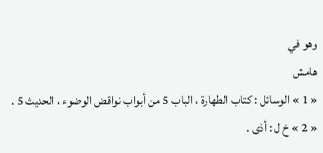وهو في
هامش
« 1 » الوسائل : كتاب الطهارة ، الباب 5 من أبواب نواقض الوضوء ، الحديث 5 .
« 2 » خ ل : أذى .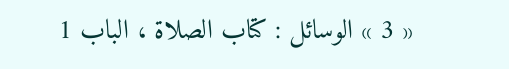« 3 » الوسائل : كتاب الصلاة ، الباب 1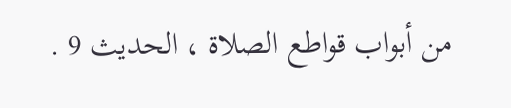من أبواب قواطع الصلاة ، الحديث 9 .